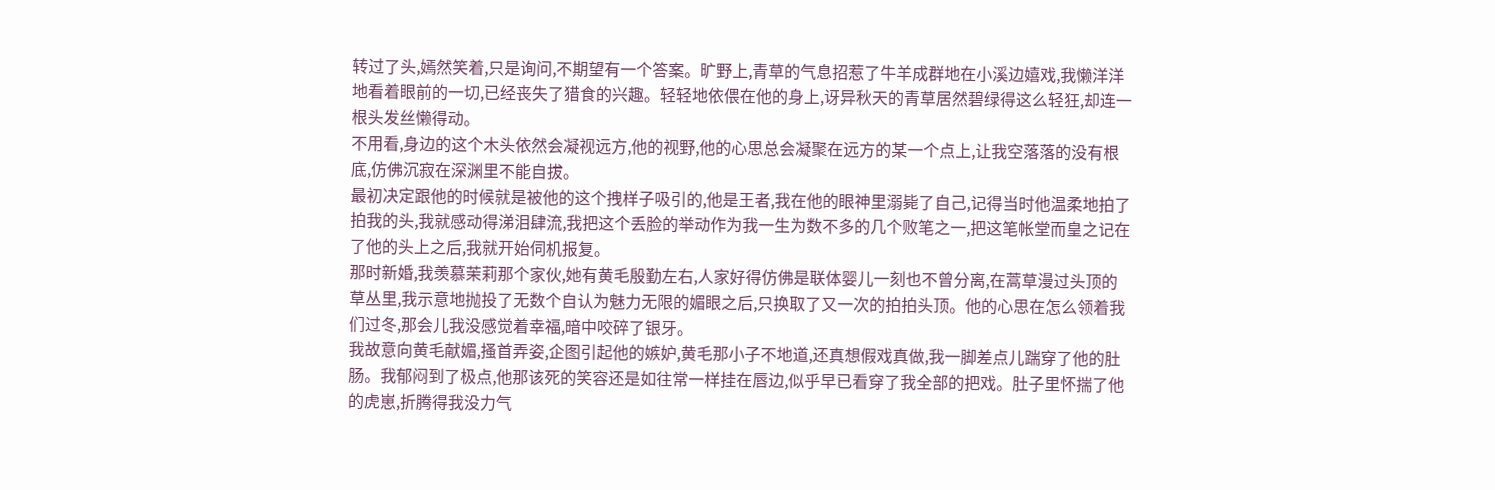转过了头,嫣然笑着,只是询问,不期望有一个答案。旷野上,青草的气息招惹了牛羊成群地在小溪边嬉戏,我懒洋洋地看着眼前的一切,已经丧失了猎食的兴趣。轻轻地依偎在他的身上,讶异秋天的青草居然碧绿得这么轻狂,却连一根头发丝懒得动。
不用看,身边的这个木头依然会凝视远方,他的视野,他的心思总会凝聚在远方的某一个点上,让我空落落的没有根底,仿佛沉寂在深渊里不能自拔。
最初决定跟他的时候就是被他的这个拽样子吸引的,他是王者,我在他的眼神里溺毙了自己,记得当时他温柔地拍了拍我的头,我就感动得涕泪肆流,我把这个丢脸的举动作为我一生为数不多的几个败笔之一,把这笔帐堂而皇之记在了他的头上之后,我就开始伺机报复。
那时新婚,我羡慕茉莉那个家伙,她有黄毛殷勤左右,人家好得仿佛是联体婴儿一刻也不曾分离,在蒿草漫过头顶的草丛里,我示意地抛投了无数个自认为魅力无限的媚眼之后,只换取了又一次的拍拍头顶。他的心思在怎么领着我们过冬,那会儿我没感觉着幸福,暗中咬碎了银牙。
我故意向黄毛献媚,搔首弄姿,企图引起他的嫉妒,黄毛那小子不地道,还真想假戏真做,我一脚差点儿踹穿了他的肚肠。我郁闷到了极点,他那该死的笑容还是如往常一样挂在唇边,似乎早已看穿了我全部的把戏。肚子里怀揣了他的虎崽,折腾得我没力气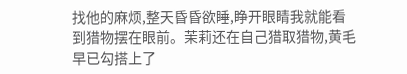找他的麻烦,整天昏昏欲睡,睁开眼睛我就能看到猎物摆在眼前。茉莉还在自己猎取猎物,黄毛早已勾搭上了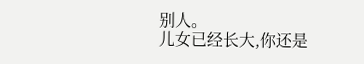别人。
儿女已经长大,你还是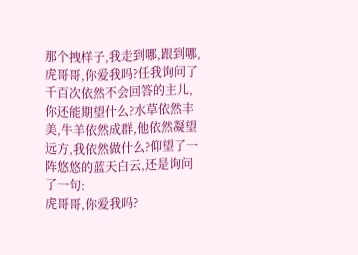那个拽样子,我走到哪,跟到哪,虎哥哥,你爱我吗?任我询问了千百次依然不会回答的主儿,你还能期望什么?水草依然丰美,牛羊依然成群,他依然凝望远方,我依然做什么?仰望了一阵悠悠的蓝天白云,还是询问了一句:
虎哥哥,你爱我吗?